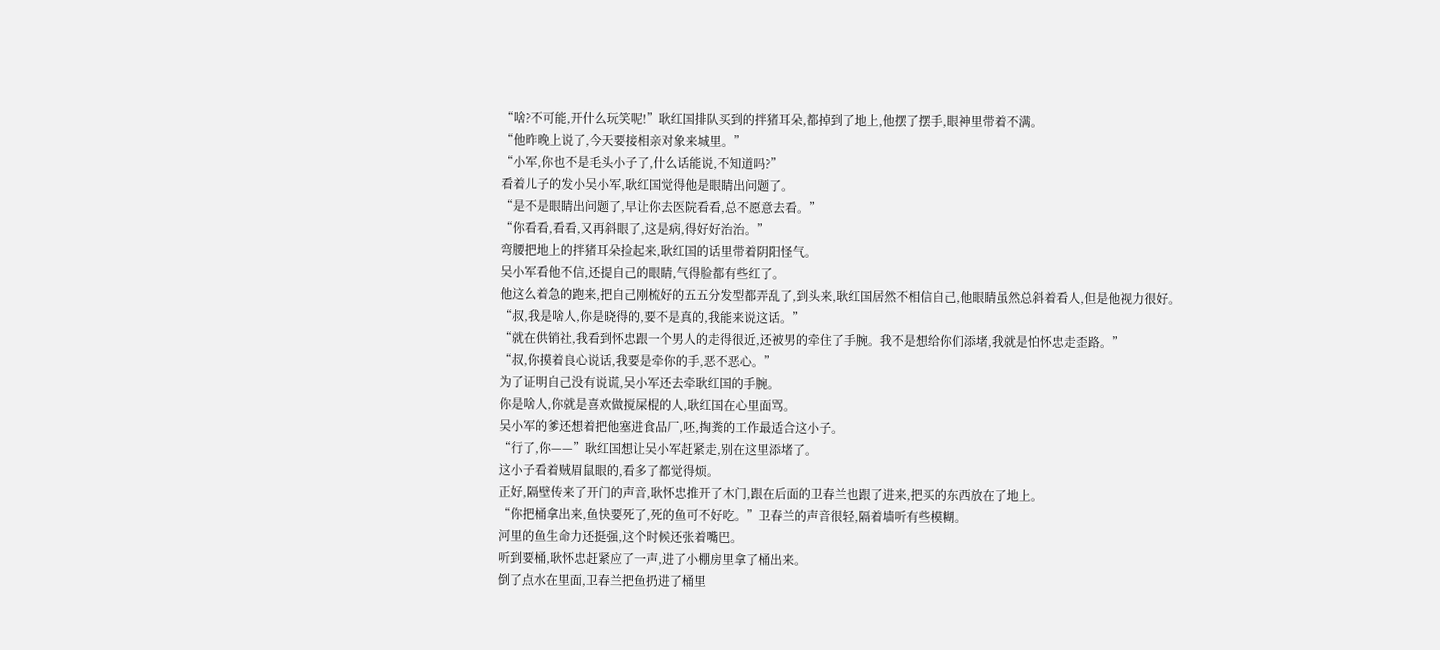“啥?不可能,开什么玩笑呢!”耿红国排队买到的拌猪耳朵,都掉到了地上,他摆了摆手,眼神里带着不满。
“他昨晚上说了,今天要接相亲对象来城里。”
“小军,你也不是毛头小子了,什么话能说,不知道吗?”
看着儿子的发小吴小军,耿红国觉得他是眼睛出问题了。
“是不是眼睛出问题了,早让你去医院看看,总不愿意去看。”
“你看看,看看,又再斜眼了,这是病,得好好治治。”
弯腰把地上的拌猪耳朵捡起来,耿红国的话里带着阴阳怪气。
吴小军看他不信,还提自己的眼睛,气得脸都有些红了。
他这么着急的跑来,把自己刚梳好的五五分发型都弄乱了,到头来,耿红国居然不相信自己,他眼睛虽然总斜着看人,但是他视力很好。
“叔,我是啥人,你是晓得的,要不是真的,我能来说这话。”
“就在供销社,我看到怀忠跟一个男人的走得很近,还被男的牵住了手腕。我不是想给你们添堵,我就是怕怀忠走歪路。”
“叔,你摸着良心说话,我要是牵你的手,恶不恶心。”
为了证明自己没有说谎,吴小军还去牵耿红国的手腕。
你是啥人,你就是喜欢做搅屎棍的人,耿红国在心里面骂。
吴小军的爹还想着把他塞进食品厂,呸,掏粪的工作最适合这小子。
“行了,你——”耿红国想让吴小军赶紧走,别在这里添堵了。
这小子看着贼眉鼠眼的,看多了都觉得烦。
正好,隔壁传来了开门的声音,耿怀忠推开了木门,跟在后面的卫春兰也跟了进来,把买的东西放在了地上。
“你把桶拿出来,鱼快要死了,死的鱼可不好吃。”卫春兰的声音很轻,隔着墙听有些模糊。
河里的鱼生命力还挺强,这个时候还张着嘴巴。
听到要桶,耿怀忠赶紧应了一声,进了小棚房里拿了桶出来。
倒了点水在里面,卫春兰把鱼扔进了桶里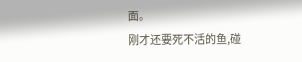面。
刚才还要死不活的鱼,碰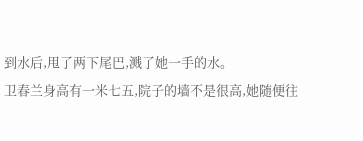到水后,甩了两下尾巴,溅了她一手的水。
卫春兰身高有一米七五,院子的墙不是很高,她随便往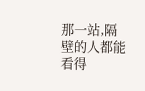那一站,隔壁的人都能看得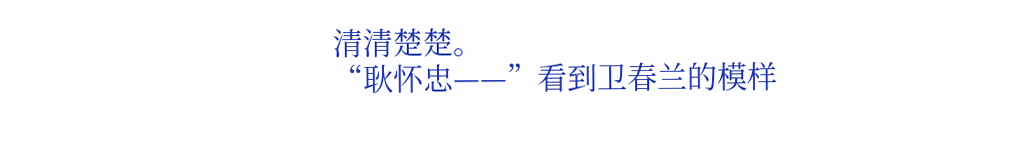清清楚楚。
“耿怀忠——”看到卫春兰的模样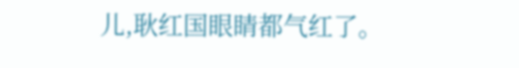儿,耿红国眼睛都气红了。